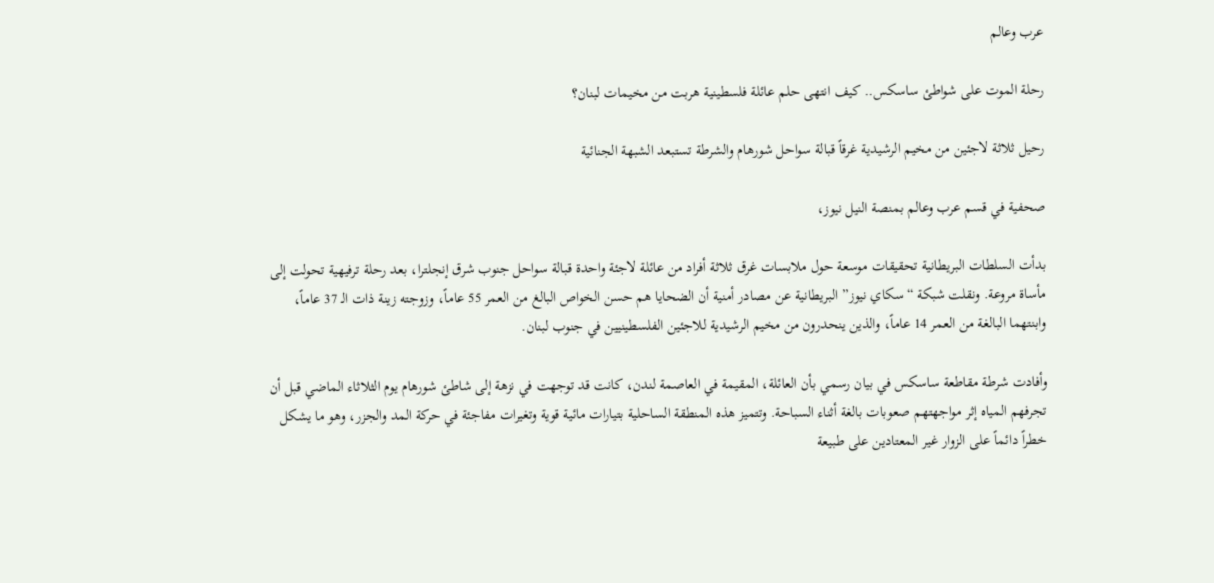عرب وعالم

رحلة الموت على شواطئ ساسكس.. كيف انتهى حلم عائلة فلسطينية هربت من مخيمات لبنان؟

رحيل ثلاثة لاجئين من مخيم الرشيدية غرقاً قبالة سواحل شورهام والشرطة تستبعد الشبهة الجنائية

صحفية في قسم عرب وعالم بمنصة النيل نيوز،

بدأت السلطات البريطانية تحقيقات موسعة حول ملابسات غرق ثلاثة أفراد من عائلة لاجئة واحدة قبالة سواحل جنوب شرق إنجلترا، بعد رحلة ترفيهية تحولت إلى مأساة مروعة. ونقلت شبكة “سكاي نيوز” البريطانية عن مصادر أمنية أن الضحايا هم حسن الخواص البالغ من العمر 55 عاماً، وزوجته زينة ذات الـ 37 عاماً، وابنتهما البالغة من العمر 14 عاماً، والذين ينحدرون من مخيم الرشيدية للاجئين الفلسطينيين في جنوب لبنان.

وأفادت شرطة مقاطعة ساسكس في بيان رسمي بأن العائلة، المقيمة في العاصمة لندن، كانت قد توجهت في نزهة إلى شاطئ شورهام يوم الثلاثاء الماضي قبل أن تجرفهم المياه إثر مواجهتهم صعوبات بالغة أثناء السباحة. وتتميز هذه المنطقة الساحلية بتيارات مائية قوية وتغيرات مفاجئة في حركة المد والجزر، وهو ما يشكل خطراً دائماً على الزوار غير المعتادين على طبيعة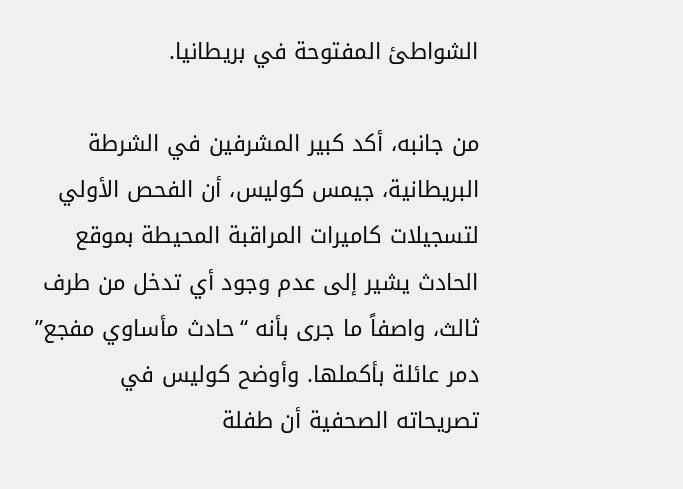الشواطئ المفتوحة في بريطانيا.

من جانبه، أكد كبير المشرفين في الشرطة البريطانية، جيمس كوليس، أن الفحص الأولي لتسجيلات كاميرات المراقبة المحيطة بموقع الحادث يشير إلى عدم وجود أي تدخل من طرف ثالث، واصفاً ما جرى بأنه “حادث مأساوي مفجع” دمر عائلة بأكملها. وأوضح كوليس في تصريحاته الصحفية أن طفلة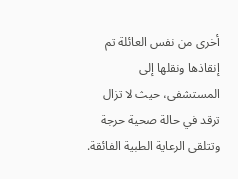أخرى من نفس العائلة تم إنقاذها ونقلها إلى المستشفى، حيث لا تزال ترقد في حالة صحية حرجة وتتلقى الرعاية الطبية الفائقة.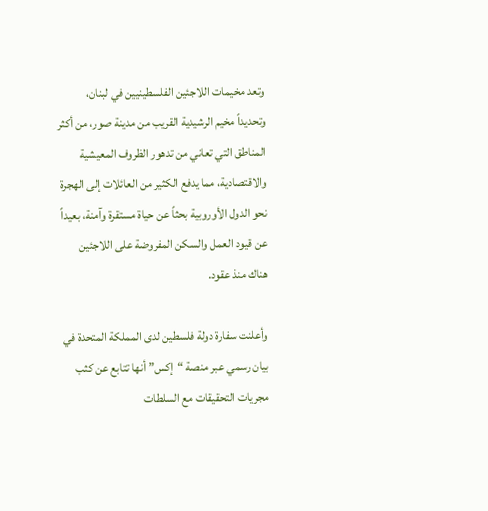وتعد مخيمات اللاجئين الفلسطينيين في لبنان، وتحديداً مخيم الرشيدية القريب من مدينة صور، من أكثر المناطق التي تعاني من تدهور الظروف المعيشية والاقتصادية، مما يدفع الكثير من العائلات إلى الهجرة نحو الدول الأوروبية بحثاً عن حياة مستقرة وآمنة، بعيداً عن قيود العمل والسكن المفروضة على اللاجئين هناك منذ عقود.

وأعلنت سفارة دولة فلسطين لدى المملكة المتحدة في بيان رسمي عبر منصة “إكس” أنها تتابع عن كثب مجريات التحقيقات مع السلطات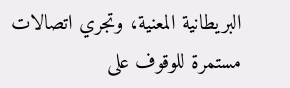البريطانية المعنية، وتجري اتصالات مستمرة للوقوف على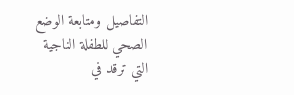التفاصيل ومتابعة الوضع الصحي للطفلة الناجية التي ترقد في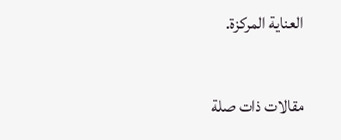العناية المركزة.

مقالات ذات صلة